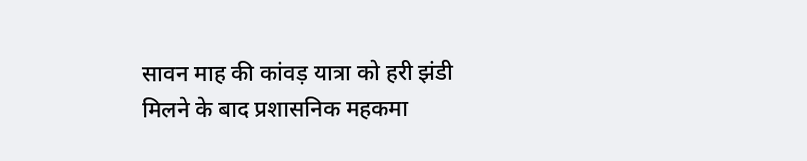सावन माह की कांवड़ यात्रा को हरी झंडी मिलने के बाद प्रशासनिक महकमा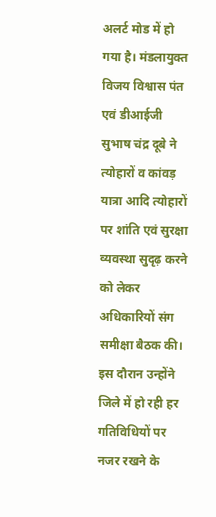अलर्ट मोड में हो गया है। मंडलायुक्त विजय विश्वास पंत एवं डीआईजी सुभाष चंद्र दूबे ने त्योहारों व कांवड़ यात्रा आदि त्योहारों पर शांति एवं सुरक्षा व्यवस्था सुदृढ़ करने को लेकर अधिकारियों संग समीक्षा बैठक की। इस दौरान उन्होंने जिले में हो रही हर गतिविधियों पर नजर रखने के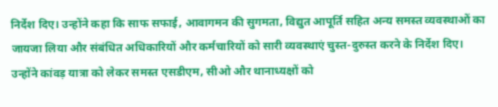निर्देश दिए। उन्होंने कहा कि साफ सफाई, आवागमन की सुगमता, विद्युत आपूर्ति सहित अन्य समस्त व्यवस्थाओं का जायजा लिया और संबंधित अधिकारियों और कर्मचारियों को सारी व्यवस्थाएं चुस्त-दुरुस्त करने के निर्देश दिए।
उन्होंने कांवड़ यात्रा को लेकर समस्त एसडीएम, सीओ और थानाध्यक्षों को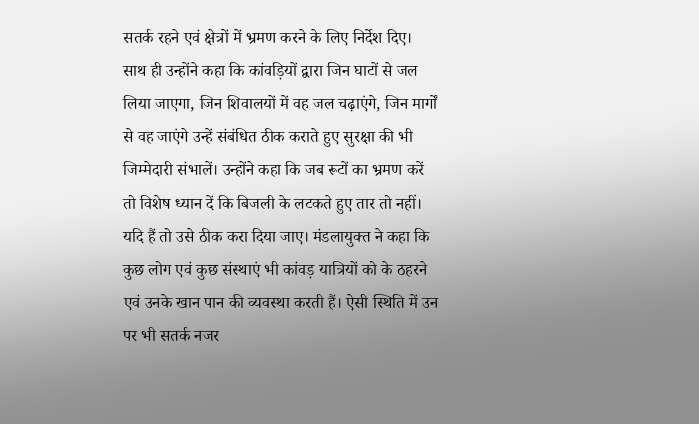सतर्क रहने एवं क्षेत्रों में भ्रमण करने के लिए निर्देश दिए। साथ ही उन्होंने कहा कि कांवड़ियों द्वारा जिन घाटों से जल लिया जाएगा, जिन शिवालयों में वह जल चढ़ाएंगे, जिन मार्गों से वह जाएंगे उन्हें संबंधित ठीक कराते हुए सुरक्षा की भी जिम्मेदारी संभालें। उन्होंने कहा कि जब रूटों का भ्रमण करें तो विशेष ध्यान दें कि बिजली के लटकते हुए तार तो नहीं। यदि हैं तो उसे ठीक करा दिया जाए। मंडलायुक्त ने कहा कि कुछ लोग एवं कुछ संस्थाएं भी कांवड़ यात्रियों को के ठहरने एवं उनके खान पान की व्यवस्था करती हैं। ऐसी स्थिति में उन पर भी सतर्क नजर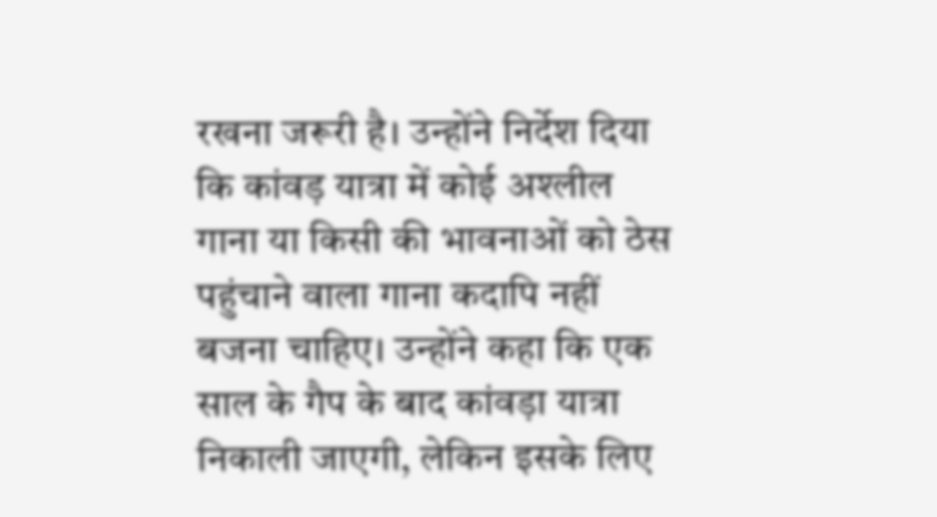रखना जरूरी है। उन्होंने निर्देश दिया कि कांवड़ यात्रा में कोई अश्लील गाना या किसी की भावनाओं को ठेस पहुंचाने वाला गाना कदापि नहीं बजना चाहिए। उन्होंने कहा कि एक साल के गैप के बाद कांवड़ा यात्रा निकाली जाएगी, लेकिन इसके लिए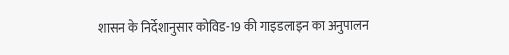शासन के निर्देशानुसार कोविड-19 की गाइडलाइन का अनुपालन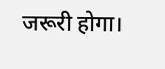जरूरी होगा।